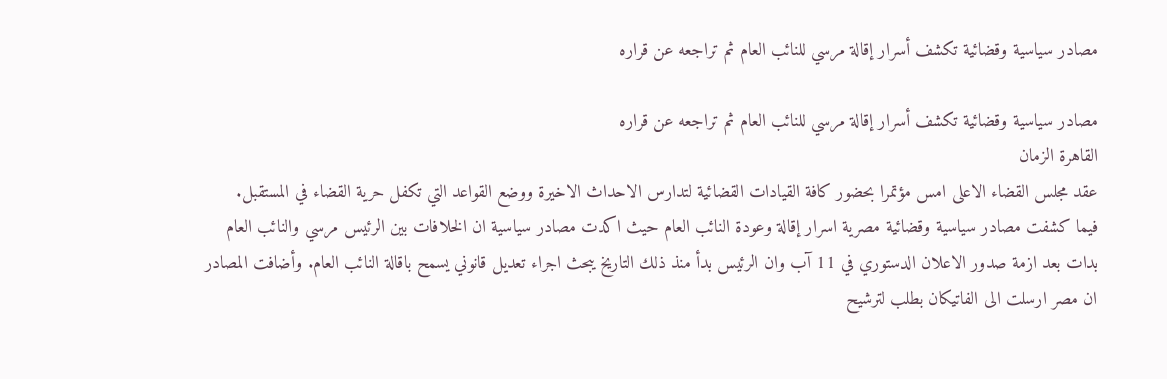مصادر سياسية وقضائية تكشف أسرار إقالة مرسي للنائب العام ثم تراجعه عن قراره

مصادر سياسية وقضائية تكشف أسرار إقالة مرسي للنائب العام ثم تراجعه عن قراره
القاهرة الزمان
عقد مجلس القضاء الاعلى امس مؤتمرا بحضور كافة القيادات القضائية لتدارس الاحداث الاخيرة ووضع القواعد التي تكفل حرية القضاء في المستقبل.
فيما كشفت مصادر سياسية وقضائية مصرية اسرار إقالة وعودة النائب العام حيث اكدت مصادر سياسية ان الخلافات بين الرئيس مرسي والنائب العام بدات بعد ازمة صدور الاعلان الدستوري في 11 آب وان الرئيس بدأ منذ ذلك التاريخ يبحث اجراء تعديل قانوني يسمح باقالة النائب العام. وأضافت المصادر ان مصر ارسلت الى الفاتيكان بطلب لترشيح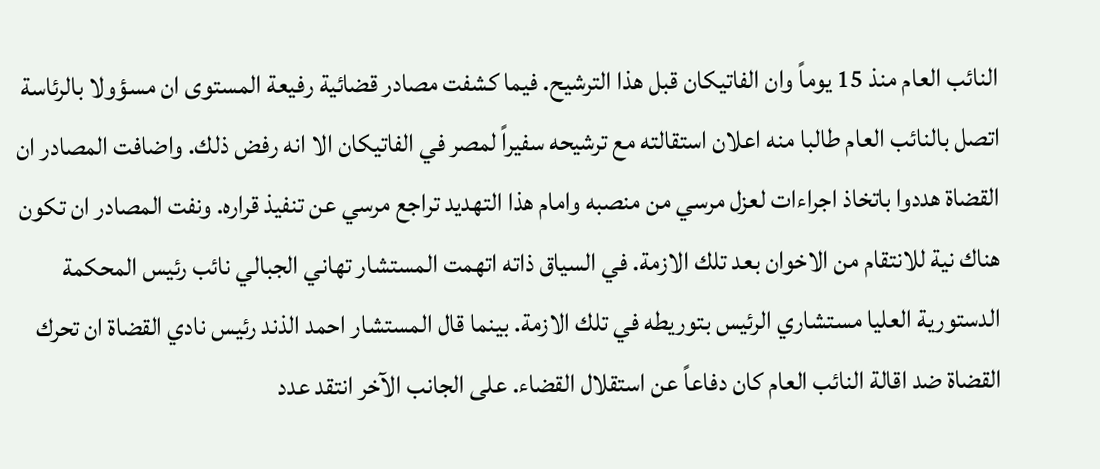النائب العام منذ 15 يوماً وان الفاتيكان قبل هذا الترشيح. فيما كشفت مصادر قضائية رفيعة المستوى ان مسؤولا بالرئاسة اتصل بالنائب العام طالبا منه اعلان استقالته مع ترشيحه سفيراً لمصر في الفاتيكان الا انه رفض ذلك. واضافت المصادر ان القضاة هددوا باتخاذ اجراءات لعزل مرسي من منصبه وامام هذا التهديد تراجع مرسي عن تنفيذ قراره. ونفت المصادر ان تكون هناك نية للانتقام من الاخوان بعد تلك الازمة. في السياق ذاته اتهمت المستشار تهاني الجبالي نائب رئيس المحكمة الدستورية العليا مستشاري الرئيس بتوريطه في تلك الازمة. بينما قال المستشار احمد الذند رئيس نادي القضاة ان تحرك القضاة ضد اقالة النائب العام كان دفاعاً عن استقلال القضاء. على الجانب الآخر انتقد عدد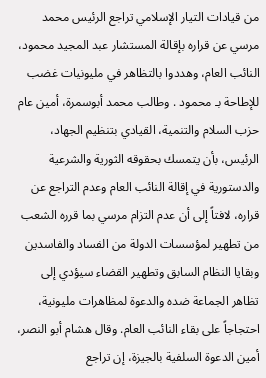من قيادات التيار الإسلامي تراجع الرئيس محمد مرسي عن قراره بإقالة المستشار عبد المجيد محمود، النائب العام، وهددوا بالتظاهر في مليونيات غضب للإطاحة بـ محمود . وطالب محمد أبوسمرة، أمين عام حزب السلام والتنمية، القيادي بتنظيم الجهاد، الرئيس، بأن يتمسك بحقوقه الثورية والشرعية والدستورية في إقالة النائب العام وعدم التراجع عن قراره، لافتاً إلى أن عدم التزام مرسي بما قرره الشعب من تطهير لمؤسسات الدولة من الفساد والفاسدين وبقايا النظام السابق وتطهير القضاء سيؤدي إلى تظاهر الجماعة ضده والدعوة لمظاهرات مليونية، احتجاجاً على بقاء النائب العام. وقال هشام أبو النصر، أمين الدعوة السلفية بالجيزة، إن تراجع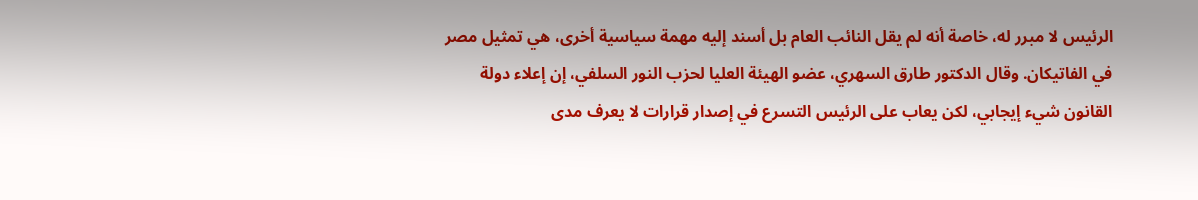الرئيس لا مبرر له، خاصة أنه لم يقل النائب العام بل أسند إليه مهمة سياسية أخرى، هي تمثيل مصر في الفاتيكان. وقال الدكتور طارق السهري، عضو الهيئة العليا لحزب النور السلفي، إن إعلاء دولة القانون شيء إيجابي، لكن يعاب على الرئيس التسرع في إصدار قرارات لا يعرف مدى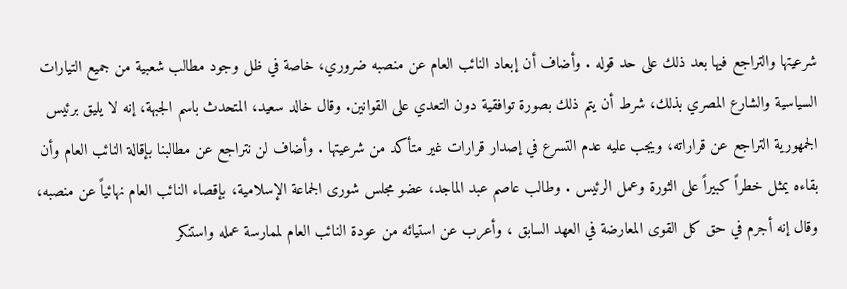شرعيتها والتراجع فيها بعد ذلك على حد قوله . وأضاف أن إبعاد النائب العام عن منصبه ضروري، خاصة في ظل وجود مطالب شعبية من جميع التيارات السياسية والشارع المصري بذلك، شرط أن يتم ذلك بصورة توافقية دون التعدي على القوانين. وقال خالد سعيد، المتحدث باسم الجبهة، إنه لا يليق برئيس الجمهورية التراجع عن قراراته، ويجب عليه عدم التسرع في إصدار قرارات غير متأكد من شرعيتها . وأضاف لن نتراجع عن مطالبنا بإقالة النائب العام وأن بقاءه يمثل خطراً كبيراً على الثورة وعمل الرئيس . وطالب عاصم عبد الماجد، عضو مجلس شورى الجماعة الإسلامية، بإقصاء النائب العام نهائياً عن منصبه، وقال إنه أجرم في حق كل القوى المعارضة في العهد السابق ، وأعرب عن استيائه من عودة النائب العام لممارسة عمله واستنكر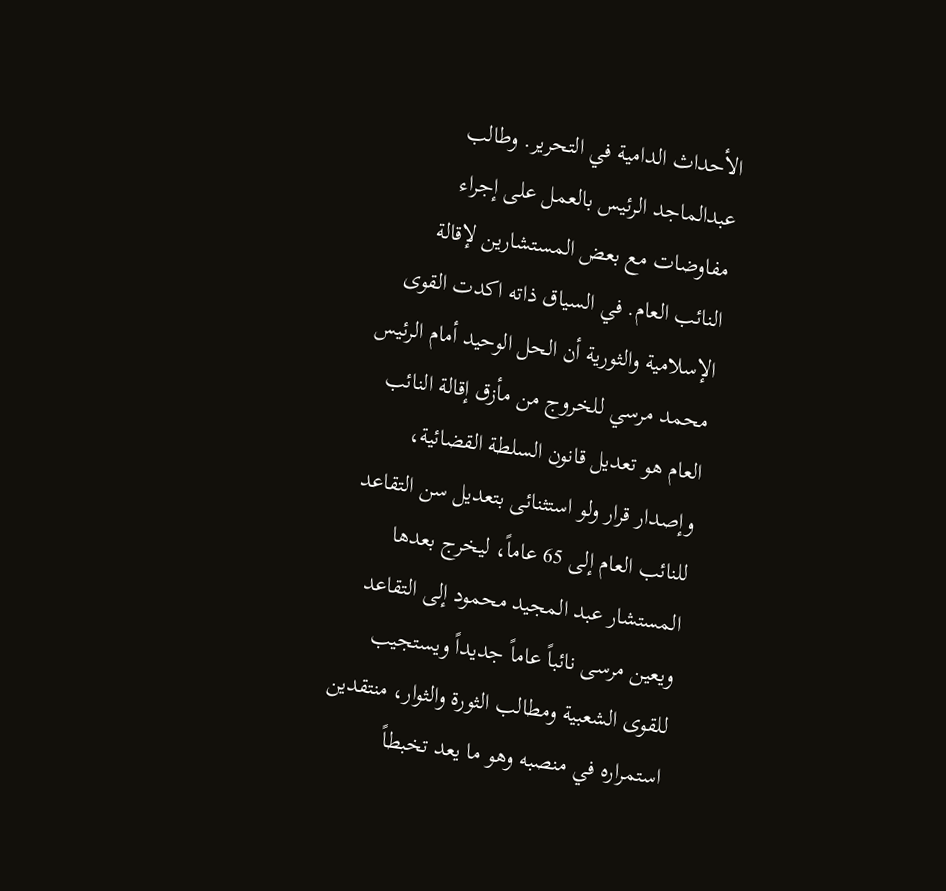الأحداث الدامية في التحرير. وطالب عبدالماجد الرئيس بالعمل على إجراء مفاوضات مع بعض المستشارين لإقالة النائب العام. في السياق ذاته اكدت القوى الإسلامية والثورية أن الحل الوحيد أمام الرئيس محمد مرسي للخروج من مأزق إقالة النائب العام هو تعديل قانون السلطة القضائية، وإصدار قرار ولو استثنائى بتعديل سن التقاعد للنائب العام إلى 65 عاماً، ليخرج بعدها المستشار عبد المجيد محمود إلى التقاعد ويعين مرسى نائباً عاماً جديداً ويستجيب للقوى الشعبية ومطالب الثورة والثوار، منتقدين استمراره في منصبه وهو ما يعد تخبطاً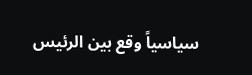سياسياً وقع بين الرئيس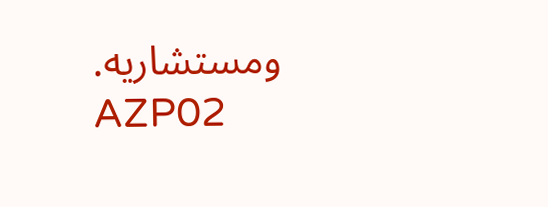ومستشاريه.
AZP02